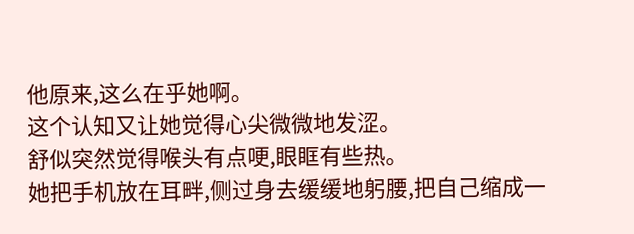他原来,这么在乎她啊。
这个认知又让她觉得心尖微微地发涩。
舒似突然觉得喉头有点哽,眼眶有些热。
她把手机放在耳畔,侧过身去缓缓地躬腰,把自己缩成一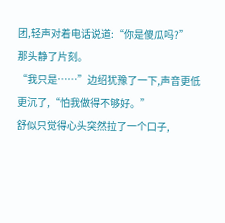团,轻声对着电话说道:“你是傻瓜吗?”
那头静了片刻。
“我只是……”边绍犹豫了一下,声音更低更沉了,“怕我做得不够好。”
舒似只觉得心头突然拉了一个口子,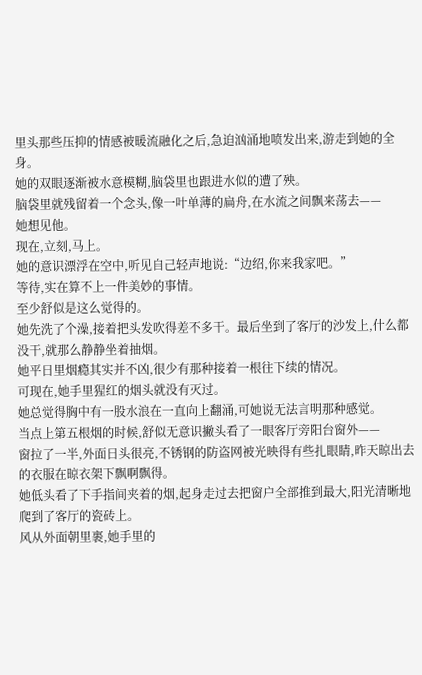里头那些压抑的情感被暖流融化之后,急迫汹涌地喷发出来,游走到她的全身。
她的双眼逐渐被水意模糊,脑袋里也跟进水似的遭了殃。
脑袋里就残留着一个念头,像一叶单薄的扁舟,在水流之间飘来荡去——
她想见他。
现在,立刻,马上。
她的意识漂浮在空中,听见自己轻声地说:“边绍,你来我家吧。”
等待,实在算不上一件美妙的事情。
至少舒似是这么觉得的。
她先洗了个澡,接着把头发吹得差不多干。最后坐到了客厅的沙发上,什么都没干,就那么静静坐着抽烟。
她平日里烟瘾其实并不凶,很少有那种接着一根往下续的情况。
可现在,她手里猩红的烟头就没有灭过。
她总觉得胸中有一股水浪在一直向上翻涌,可她说无法言明那种感觉。
当点上第五根烟的时候,舒似无意识撇头看了一眼客厅旁阳台窗外——
窗拉了一半,外面日头很亮,不锈钢的防盗网被光映得有些扎眼睛,昨天晾出去的衣服在晾衣架下飘啊飘得。
她低头看了下手指间夹着的烟,起身走过去把窗户全部推到最大,阳光清晰地爬到了客厅的瓷砖上。
风从外面朝里裹,她手里的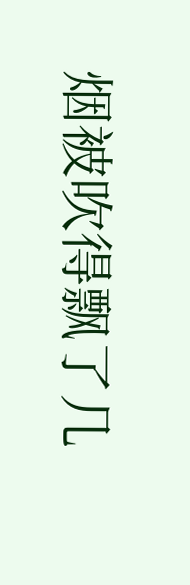烟被吹得飘了几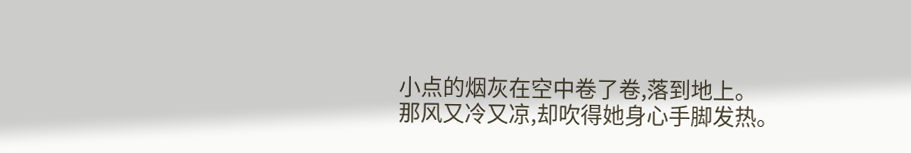小点的烟灰在空中卷了卷,落到地上。
那风又冷又凉,却吹得她身心手脚发热。